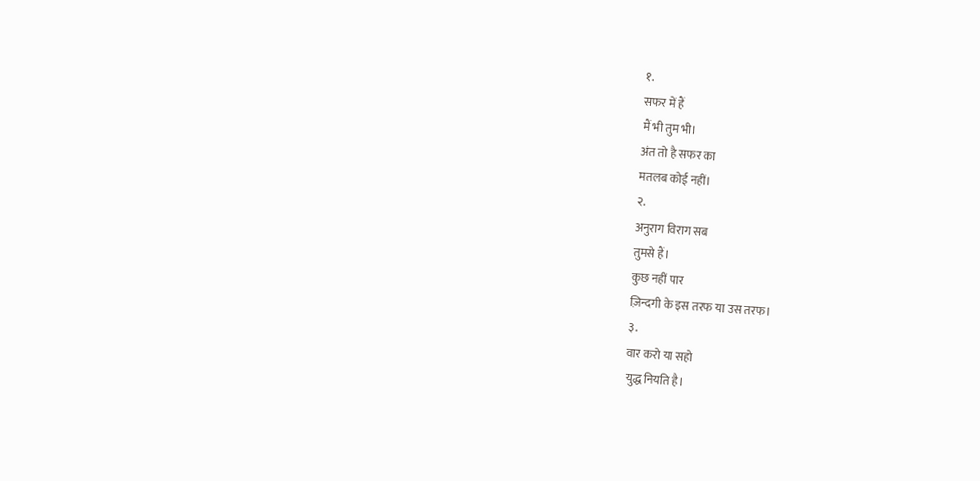१.
सफर में हैं
मैं भी तुम भी।
अंत तो है सफर का
मतलब कोई नहीं।
२.
अनुराग विराग सब
तुमसे हैं।
कुछ नहीं पार
ज़िन्दगी के इस तरफ या उस तरफ।
३.
वार करो या सहो
युद्ध नियति है।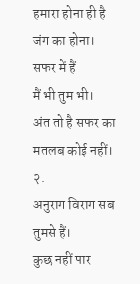हमारा होना ही है
जंग का होना।
सफर में हैं
मैं भी तुम भी।
अंत तो है सफर का
मतलब कोई नहीं।
२.
अनुराग विराग सब
तुमसे हैं।
कुछ नहीं पार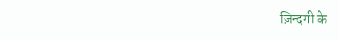ज़िन्दगी के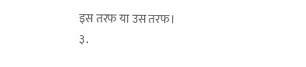इस तरफ या उस तरफ।
३.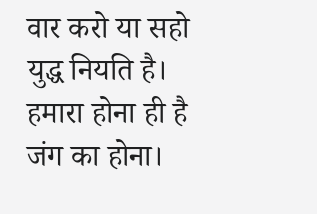वार करो या सहो
युद्ध नियति है।
हमारा होना ही है
जंग का होना।